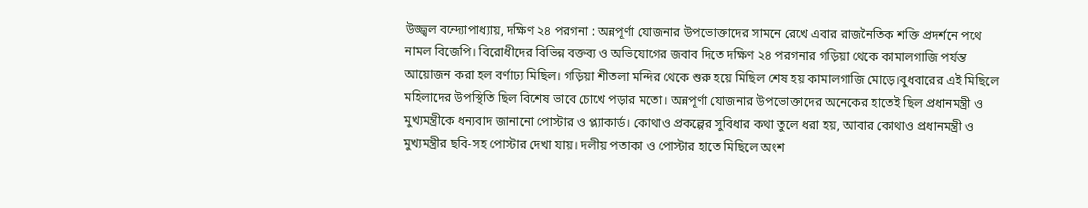উজ্জ্বল বন্দ্যোপাধ্যায়, দক্ষিণ ২৪ পরগনা : অন্নপূর্ণা যোজনার উপভোক্তাদের সামনে রেখে এবার রাজনৈতিক শক্তি প্রদর্শনে পথে নামল বিজেপি। বিরোধীদের বিভিন্ন বক্তব্য ও অভিযোগের জবাব দিতে দক্ষিণ ২৪ পরগনার গড়িয়া থেকে কামালগাজি পর্যন্ত আয়োজন করা হল বর্ণাঢ্য মিছিল। গড়িয়া শীতলা মন্দির থেকে শুরু হয়ে মিছিল শেষ হয় কামালগাজি মোড়ে।বুধবারের এই মিছিলে মহিলাদের উপস্থিতি ছিল বিশেষ ভাবে চোখে পড়ার মতো। অন্নপূর্ণা যোজনার উপভোক্তাদের অনেকের হাতেই ছিল প্রধানমন্ত্রী ও মুখ্যমন্ত্রীকে ধন্যবাদ জানানো পোস্টার ও প্ল্যাকার্ড। কোথাও প্রকল্পের সুবিধার কথা তুলে ধরা হয়, আবার কোথাও প্রধানমন্ত্রী ও মুখ্যমন্ত্রীর ছবি-সহ পোস্টার দেখা যায়। দলীয় পতাকা ও পোস্টার হাতে মিছিলে অংশ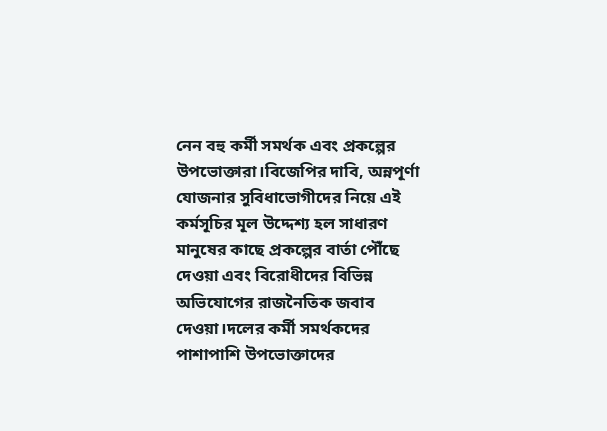নেন বহু কর্মী সমর্থক এবং প্রকল্পের উপভোক্তারা।বিজেপির দাবি, অন্নপূর্ণা যোজনার সুবিধাভোগীদের নিয়ে এই কর্মসূচির মূল উদ্দেশ্য হল সাধারণ মানুষের কাছে প্রকল্পের বার্তা পৌঁছে দেওয়া এবং বিরোধীদের বিভিন্ন অভিযোগের রাজনৈতিক জবাব দেওয়া।দলের কর্মী সমর্থকদের পাশাপাশি উপভোক্তাদের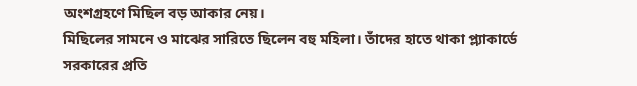অংশগ্রহণে মিছিল বড় আকার নেয়।
মিছিলের সামনে ও মাঝের সারিতে ছিলেন বহু মহিলা। তাঁদের হাতে থাকা প্ল্যাকার্ডে সরকারের প্রতি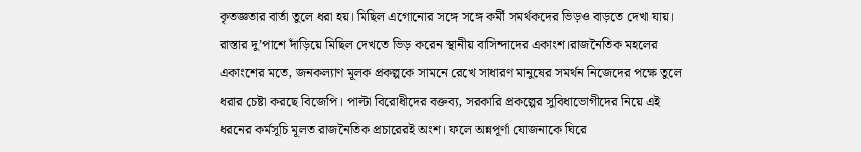কৃতজ্ঞতার বার্তা তুলে ধরা হয়। মিছিল এগোনোর সঙ্গে সঙ্গে কর্মী সমর্থকদের ভিড়ও বাড়তে দেখা যায়। রাস্তার দু’পাশে দাঁড়িয়ে মিছিল দেখতে ভিড় করেন স্থানীয় বাসিন্দাদের একাংশ।রাজনৈতিক মহলের একাংশের মতে, জনকল্যাণ মূলক প্রকল্পকে সামনে রেখে সাধারণ মানুষের সমর্থন নিজেদের পক্ষে তুলে ধরার চেষ্টা করছে বিজেপি। পাল্টা বিরোধীদের বক্তব্য, সরকারি প্রকল্পের সুবিধাভোগীদের নিয়ে এই ধরনের কর্মসূচি মূলত রাজনৈতিক প্রচারেরই অংশ। ফলে অন্নপূর্ণা যোজনাকে ঘিরে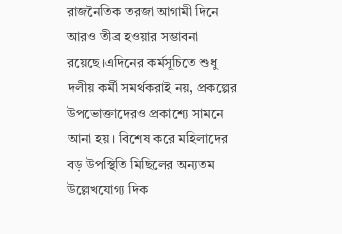রাজনৈতিক তরজা আগামী দিনে আরও তীব্র হওয়ার সম্ভাবনা রয়েছে।এদিনের কর্মসূচিতে শুধু দলীয় কর্মী সমর্থকরাই নয়, প্রকল্পের উপভোক্তাদেরও প্রকাশ্যে সামনে আনা হয়। বিশেষ করে মহিলাদের বড় উপস্থিতি মিছিলের অন্যতম উল্লেখযোগ্য দিক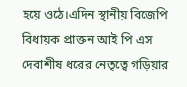হয়ে ওঠে।এদিন স্থানীয় বিজেপি বিধায়ক প্রাক্তন আই পি এস দেবাশীষ ধরের নেতৃত্বে গড়িয়ার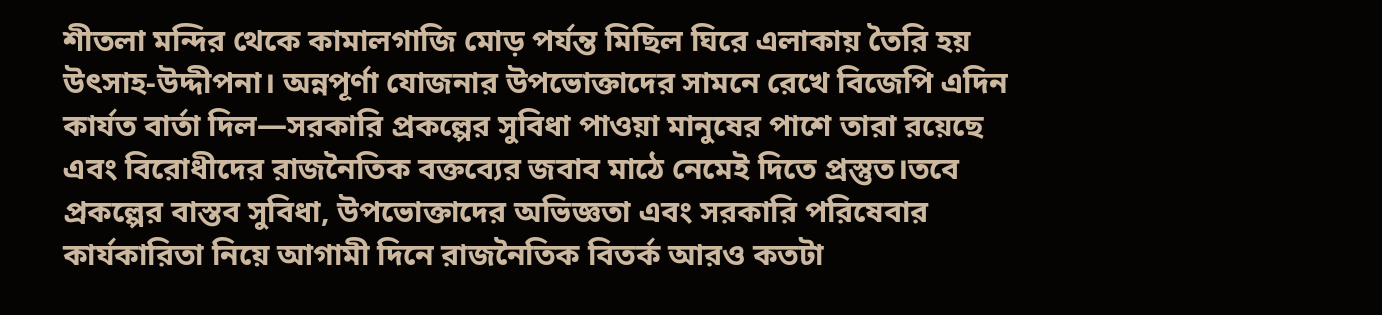শীতলা মন্দির থেকে কামালগাজি মোড় পর্যন্ত মিছিল ঘিরে এলাকায় তৈরি হয় উৎসাহ-উদ্দীপনা। অন্নপূর্ণা যোজনার উপভোক্তাদের সামনে রেখে বিজেপি এদিন কার্যত বার্তা দিল—সরকারি প্রকল্পের সুবিধা পাওয়া মানুষের পাশে তারা রয়েছে এবং বিরোধীদের রাজনৈতিক বক্তব্যের জবাব মাঠে নেমেই দিতে প্রস্তুত।তবে প্রকল্পের বাস্তব সুবিধা, উপভোক্তাদের অভিজ্ঞতা এবং সরকারি পরিষেবার কার্যকারিতা নিয়ে আগামী দিনে রাজনৈতিক বিতর্ক আরও কতটা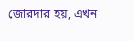জোরদার হয়, এখন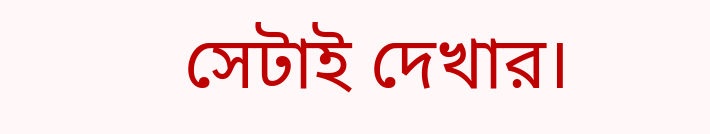সেটাই দেখার।